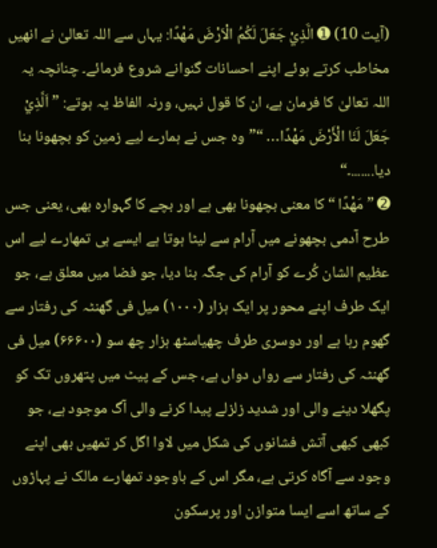(آیت 10) ➊ الَّذِيْ جَعَلَ لَكُمُ الْاَرْضَ مَهْدًا: یہاں سے اللہ تعالیٰ نے انھیں مخاطب کرتے ہوئے اپنے احسانات گنوانے شروع فرمائے۔ چنانچہ یہ اللہ تعالیٰ کا فرمان ہے، ان کا قول نہیں، ورنہ الفاظ یہ ہوتے: ” اَلَّذِيْ جَعَلَ لَنَا الْأَرْضَ مَهْدًا… “”وہ جس نے ہمارے لیے زمین کو بچھونا بنا دیا.......۔“
➋ ” مَهْدًا “ کا معنی بچھونا بھی ہے اور بچے کا گہوارہ بھی، یعنی جس طرح آدمی بچھونے میں آرام سے لیٹا ہوتا ہے ایسے ہی تمھارے لیے اس عظیم الشان کُرے کو آرام کی جگہ بنا دیا، جو فضا میں معلق ہے، جو ایک طرف اپنے محور پر ایک ہزار (۱۰۰۰) میل فی گھنٹہ کی رفتار سے گھوم رہا ہے اور دوسری طرف چھیاسٹھ ہزار چھ سو (۶۶۶۰۰) میل فی گھنٹہ کی رفتار سے رواں دواں ہے، جس کے پیٹ میں پتھروں تک کو پگھلا دینے والی اور شدید زلزلے پیدا کرنے والی آگ موجود ہے، جو کبھی کبھی آتش فشانوں کی شکل میں لاوا اگل کر تمھیں بھی اپنے وجود سے آگاہ کرتی ہے، مگر اس کے باوجود تمھارے مالک نے پہاڑوں کے ساتھ اسے ایسا متوازن اور پرسکون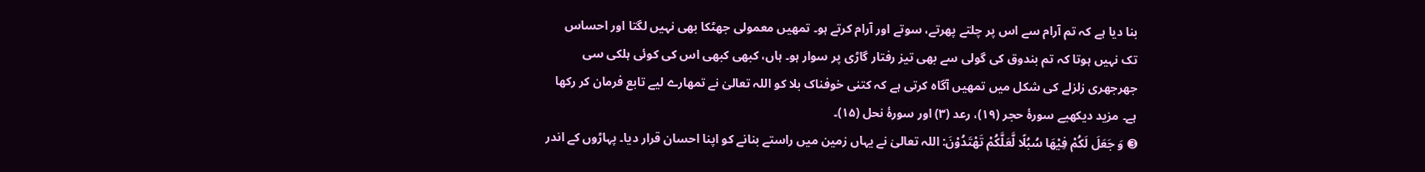بنا دیا ہے کہ تم آرام سے اس پر چلتے پھرتے، سوتے اور آرام کرتے ہو۔ تمھیں معمولی جھٹکا بھی نہیں لگتا اور احساس تک نہیں ہوتا کہ تم بندوق کی گولی سے بھی تیز رفتار گاڑی پر سوار ہو۔ ہاں، کبھی کبھی اس کی کوئی ہلکی سی جھرجھری زلزلے کی شکل میں تمھیں آگاہ کرتی ہے کہ کتنی خوفناک بلا کو اللہ تعالیٰ نے تمھارے لیے تابع فرمان کر رکھا ہے۔ مزید دیکھیے سورۂ حجر (۱۹)، رعد (۳) اور سورۂ نحل (۱۵)۔
➌ وَ جَعَلَ لَكُمْ فِيْهَا سُبُلًا لَّعَلَّكُمْ تَهْتَدُوْنَ: اللہ تعالیٰ نے یہاں زمین میں راستے بنانے کو اپنا احسان قرار دیا۔ پہاڑوں کے اندر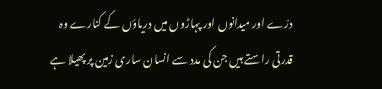درّے اور میدانوں اور پہاڑوں میں دریاؤں کے کنارے وہ قدرتی راستے ہیں جن کی مدد سے انسان ساری زمین پر پھیلا ہے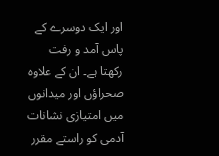اور ایک دوسرے کے پاس آمد و رفت رکھتا ہے۔ ان کے علاوہ صحراؤں اور میدانوں میں امتیازی نشانات آدمی کو راستے مقرر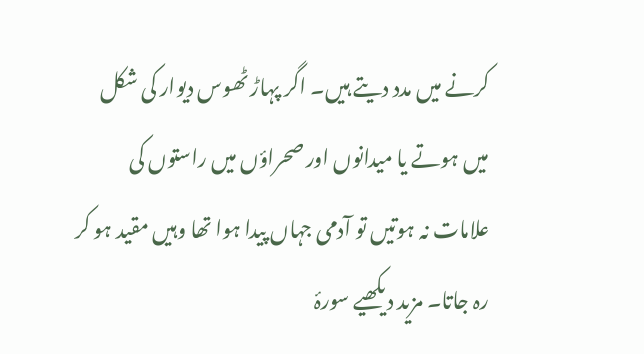کرنے میں مدد دیتے ہیں۔ اگر پہاڑ ٹھوس دیوار کی شکل میں ہوتے یا میدانوں اور صحراؤں میں راستوں کی علامات نہ ہوتیں تو آدمی جہاں پیدا ہوا تھا وہیں مقید ہو کر رہ جاتا۔ مزید دیکھیے سورۂ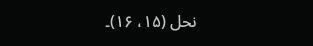نحل (۱۵، ۱۶)۔